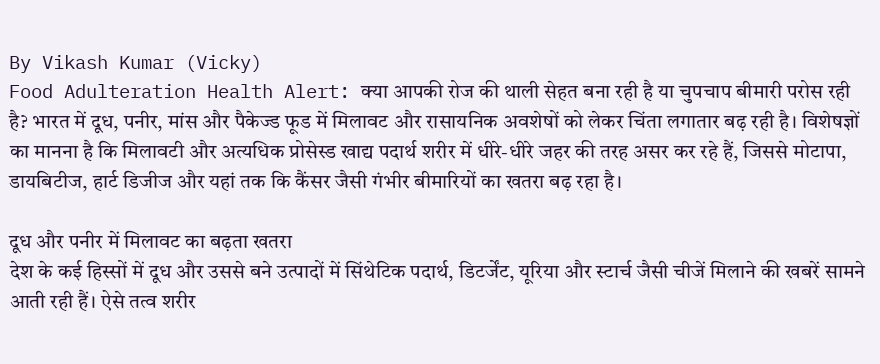By Vikash Kumar (Vicky)
Food Adulteration Health Alert: क्या आपकी रोज की थाली सेहत बना रही है या चुपचाप बीमारी परोस रही है? भारत में दूध, पनीर, मांस और पैकेज्ड फूड में मिलावट और रासायनिक अवशेषों को लेकर चिंता लगातार बढ़ रही है। विशेषज्ञों का मानना है कि मिलावटी और अत्यधिक प्रोसेस्ड खाद्य पदार्थ शरीर में धीरे-धीरे जहर की तरह असर कर रहे हैं, जिससे मोटापा, डायबिटीज, हार्ट डिजीज और यहां तक कि कैंसर जैसी गंभीर बीमारियों का खतरा बढ़ रहा है।

दूध और पनीर में मिलावट का बढ़ता खतरा
देश के कई हिस्सों में दूध और उससे बने उत्पादों में सिंथेटिक पदार्थ, डिटर्जेंट, यूरिया और स्टार्च जैसी चीजें मिलाने की खबरें सामने आती रही हैं। ऐसे तत्व शरीर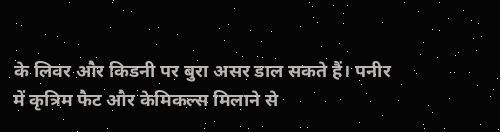के लिवर और किडनी पर बुरा असर डाल सकते हैं। पनीर में कृत्रिम फैट और केमिकल्स मिलाने से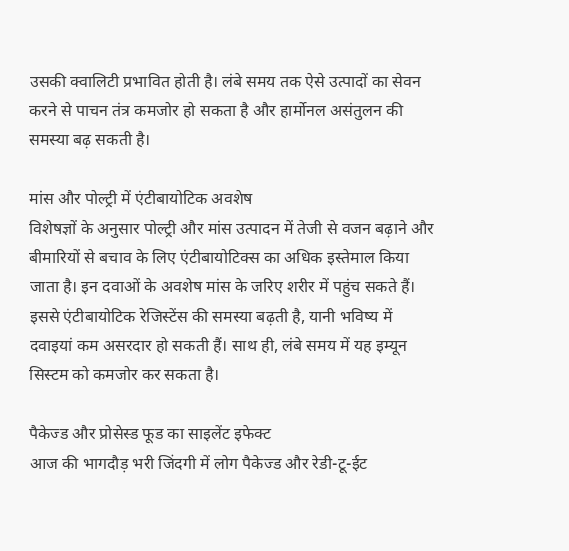उसकी क्वालिटी प्रभावित होती है। लंबे समय तक ऐसे उत्पादों का सेवन करने से पाचन तंत्र कमजोर हो सकता है और हार्मोनल असंतुलन की समस्या बढ़ सकती है।

मांस और पोल्ट्री में एंटीबायोटिक अवशेष
विशेषज्ञों के अनुसार पोल्ट्री और मांस उत्पादन में तेजी से वजन बढ़ाने और बीमारियों से बचाव के लिए एंटीबायोटिक्स का अधिक इस्तेमाल किया जाता है। इन दवाओं के अवशेष मांस के जरिए शरीर में पहुंच सकते हैं। इससे एंटीबायोटिक रेजिस्टेंस की समस्या बढ़ती है, यानी भविष्य में दवाइयां कम असरदार हो सकती हैं। साथ ही, लंबे समय में यह इम्यून सिस्टम को कमजोर कर सकता है।

पैकेज्ड और प्रोसेस्ड फूड का साइलेंट इफेक्ट
आज की भागदौड़ भरी जिंदगी में लोग पैकेज्ड और रेडी-टू-ईट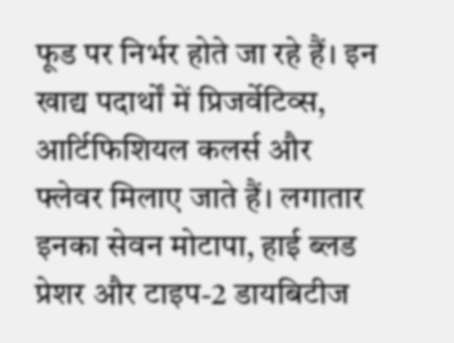फूड पर निर्भर होते जा रहे हैं। इन खाद्य पदार्थों में प्रिजर्वेटिव्स, आर्टिफिशियल कलर्स और फ्लेवर मिलाए जाते हैं। लगातार इनका सेवन मोटापा, हाई ब्लड प्रेशर और टाइप-2 डायबिटीज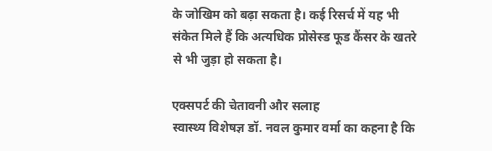के जोखिम को बढ़ा सकता है। कई रिसर्च में यह भी संकेत मिले हैं कि अत्यधिक प्रोसेस्ड फूड कैंसर के खतरे से भी जुड़ा हो सकता है।

एक्सपर्ट की चेतावनी और सलाह
स्वास्थ्य विशेषज्ञ डॉ. नवल कुमार वर्मा का कहना है कि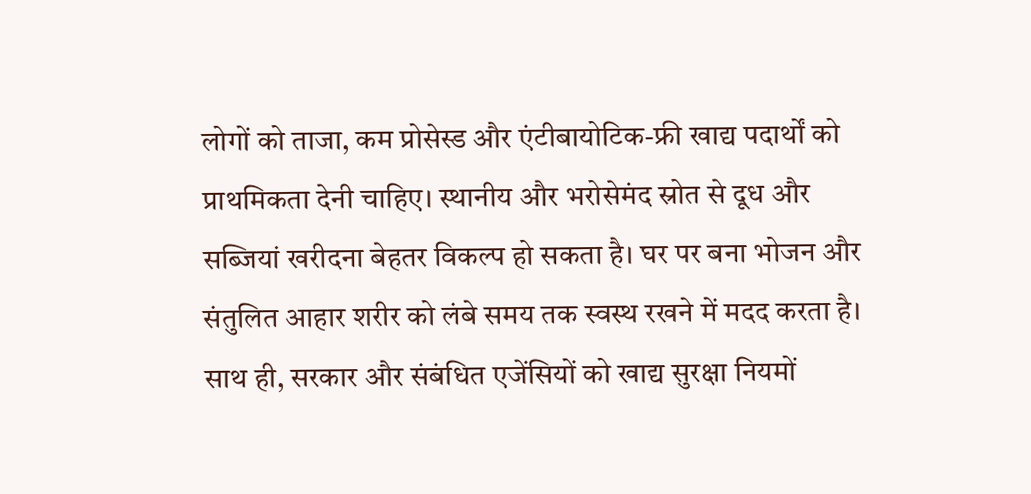लोगों को ताजा, कम प्रोसेस्ड और एंटीबायोटिक-फ्री खाद्य पदार्थों को प्राथमिकता देनी चाहिए। स्थानीय और भरोसेमंद स्रोत से दूध और सब्जियां खरीदना बेहतर विकल्प हो सकता है। घर पर बना भोजन और संतुलित आहार शरीर को लंबे समय तक स्वस्थ रखने में मदद करता है। साथ ही, सरकार और संबंधित एजेंसियों को खाद्य सुरक्षा नियमों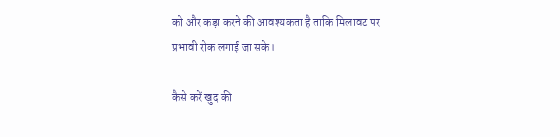को और कड़ा करने की आवश्यकता है ताकि मिलावट पर प्रभावी रोक लगाई जा सके।

कैसे करें खुद की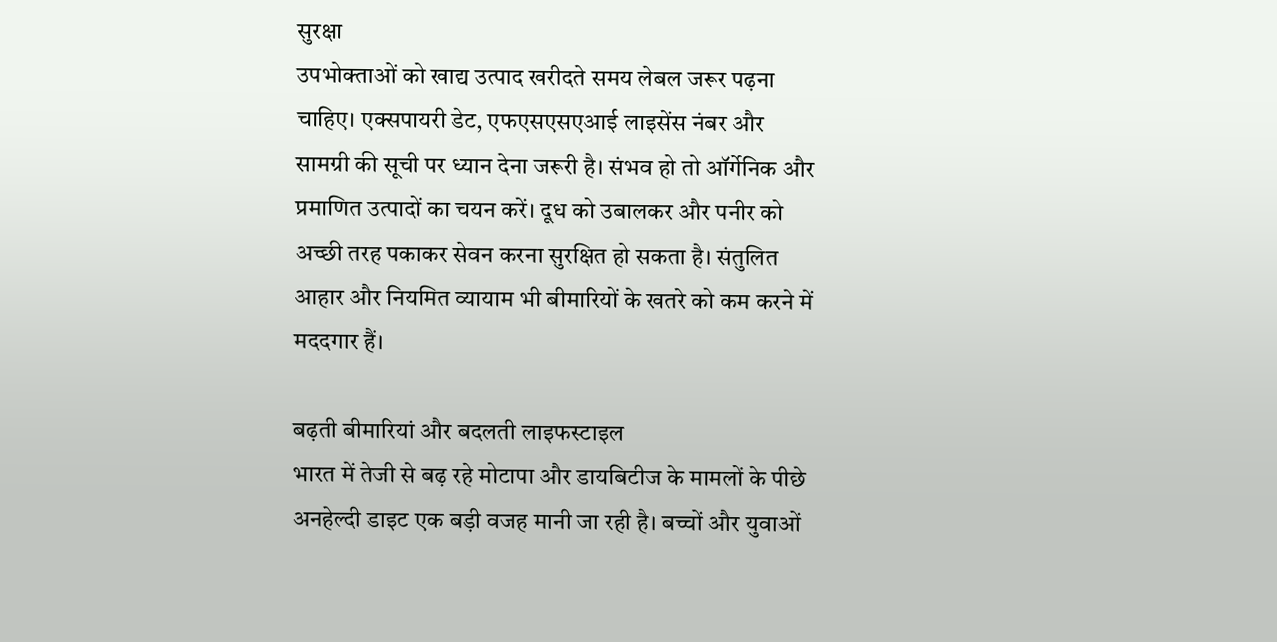सुरक्षा
उपभोक्ताओं को खाद्य उत्पाद खरीदते समय लेबल जरूर पढ़ना चाहिए। एक्सपायरी डेट, एफएसएसएआई लाइसेंस नंबर और सामग्री की सूची पर ध्यान देना जरूरी है। संभव हो तो ऑर्गेनिक और प्रमाणित उत्पादों का चयन करें। दूध को उबालकर और पनीर को अच्छी तरह पकाकर सेवन करना सुरक्षित हो सकता है। संतुलित आहार और नियमित व्यायाम भी बीमारियों के खतरे को कम करने में मददगार हैं।

बढ़ती बीमारियां और बदलती लाइफस्टाइल
भारत में तेजी से बढ़ रहे मोटापा और डायबिटीज के मामलों के पीछे अनहेल्दी डाइट एक बड़ी वजह मानी जा रही है। बच्चों और युवाओं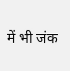में भी जंक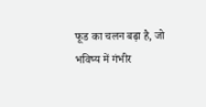फूड का चलन बढ़ा है, जो भविष्य में गंभीर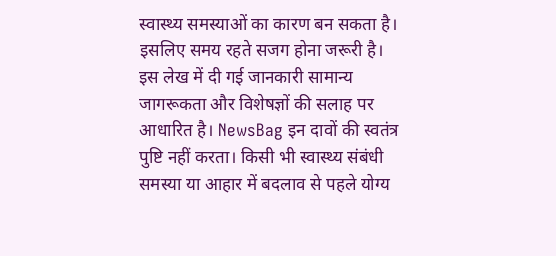स्वास्थ्य समस्याओं का कारण बन सकता है। इसलिए समय रहते सजग होना जरूरी है।
इस लेख में दी गई जानकारी सामान्य जागरूकता और विशेषज्ञों की सलाह पर आधारित है। NewsBag इन दावों की स्वतंत्र पुष्टि नहीं करता। किसी भी स्वास्थ्य संबंधी समस्या या आहार में बदलाव से पहले योग्य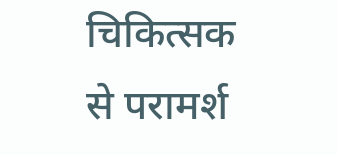चिकित्सक से परामर्श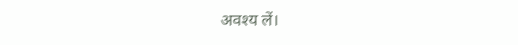अवश्य लें।